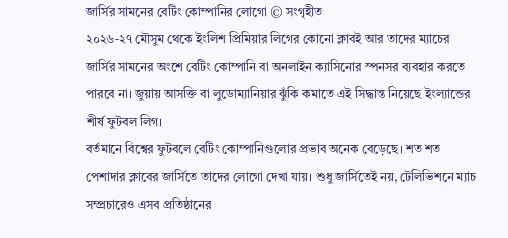জার্সির সামনের বেটিং কোম্পানির লোগো © সংগৃহীত
২০২৬-২৭ মৌসুম থেকে ইংলিশ প্রিমিয়ার লিগের কোনো ক্লাবই আর তাদের ম্যাচের জার্সির সামনের অংশে বেটিং কোম্পানি বা অনলাইন ক্যাসিনোর স্পনসর ব্যবহার করতে পারবে না। জুয়ায় আসক্তি বা লুডোম্যানিয়ার ঝুঁকি কমাতে এই সিদ্ধান্ত নিয়েছে ইংল্যান্ডের শীর্ষ ফুটবল লিগ।
বর্তমানে বিশ্বের ফুটবলে বেটিং কোম্পানিগুলোর প্রভাব অনেক বেড়েছে। শত শত পেশাদার ক্লাবের জার্সিতে তাদের লোগো দেখা যায়। শুধু জার্সিতেই নয়, টেলিভিশনে ম্যাচ সম্প্রচারেও এসব প্রতিষ্ঠানের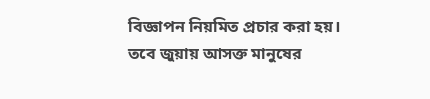বিজ্ঞাপন নিয়মিত প্রচার করা হয়। তবে জুয়ায় আসক্ত মানুষের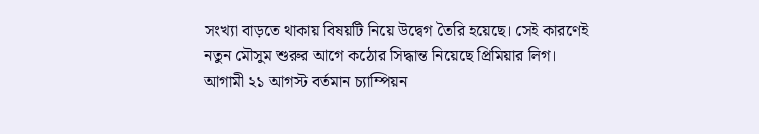সংখ্যা বাড়তে থাকায় বিষয়টি নিয়ে উদ্বেগ তৈরি হয়েছে। সেই কারণেই নতুন মৌসুম শুরুর আগে কঠোর সিদ্ধান্ত নিয়েছে প্রিমিয়ার লিগ।
আগামী ২১ আগস্ট বর্তমান চ্যাম্পিয়ন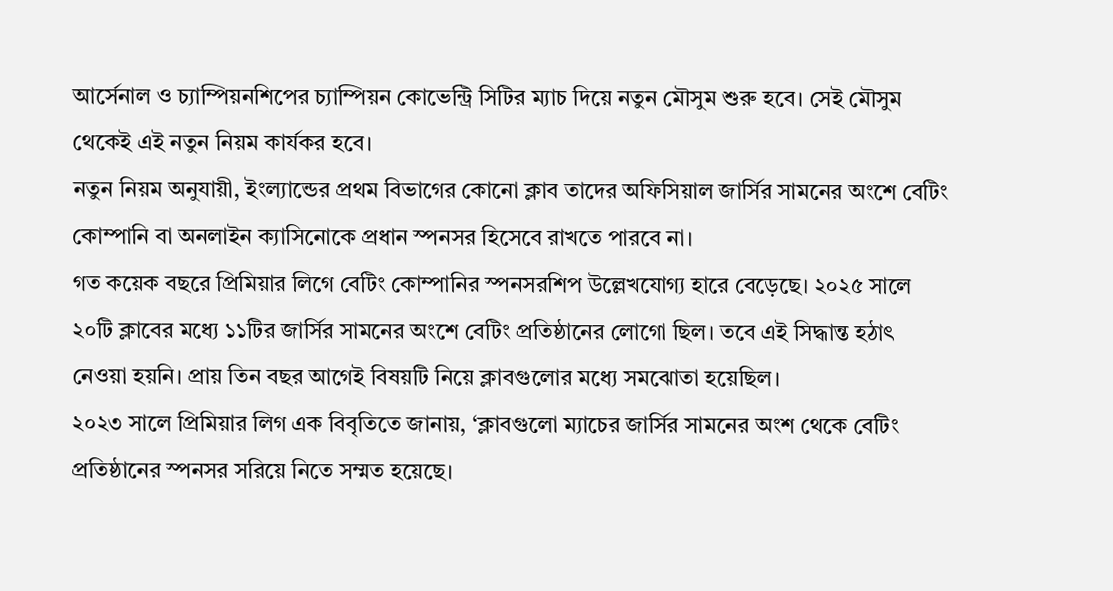আর্সেনাল ও চ্যাম্পিয়নশিপের চ্যাম্পিয়ন কোভেন্ট্রি সিটির ম্যাচ দিয়ে নতুন মৌসুম শুরু হবে। সেই মৌসুম থেকেই এই নতুন নিয়ম কার্যকর হবে।
নতুন নিয়ম অনুযায়ী, ইংল্যান্ডের প্রথম বিভাগের কোনো ক্লাব তাদের অফিসিয়াল জার্সির সামনের অংশে বেটিং কোম্পানি বা অনলাইন ক্যাসিনোকে প্রধান স্পনসর হিসেবে রাখতে পারবে না।
গত কয়েক বছরে প্রিমিয়ার লিগে বেটিং কোম্পানির স্পনসরশিপ উল্লেখযোগ্য হারে বেড়েছে। ২০২৫ সালে ২০টি ক্লাবের মধ্যে ১১টির জার্সির সামনের অংশে বেটিং প্রতিষ্ঠানের লোগো ছিল। তবে এই সিদ্ধান্ত হঠাৎ নেওয়া হয়নি। প্রায় তিন বছর আগেই বিষয়টি নিয়ে ক্লাবগুলোর মধ্যে সমঝোতা হয়েছিল।
২০২৩ সালে প্রিমিয়ার লিগ এক বিবৃতিতে জানায়, ‘ক্লাবগুলো ম্যাচের জার্সির সামনের অংশ থেকে বেটিং প্রতিষ্ঠানের স্পনসর সরিয়ে নিতে সম্মত হয়েছে।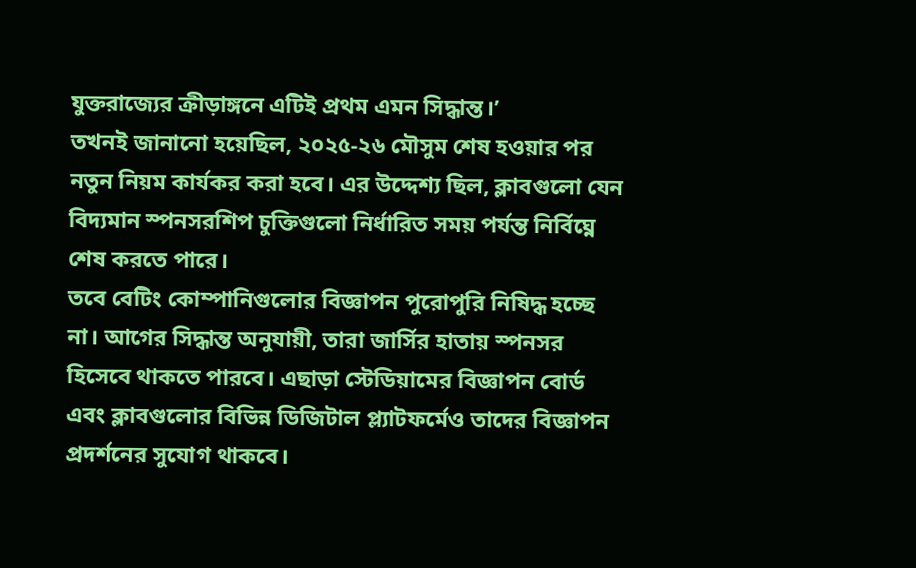যুক্তরাজ্যের ক্রীড়াঙ্গনে এটিই প্রথম এমন সিদ্ধান্ত।’
তখনই জানানো হয়েছিল, ২০২৫-২৬ মৌসুম শেষ হওয়ার পর নতুন নিয়ম কার্যকর করা হবে। এর উদ্দেশ্য ছিল, ক্লাবগুলো যেন বিদ্যমান স্পনসরশিপ চুক্তিগুলো নির্ধারিত সময় পর্যন্ত নির্বিঘ্নে শেষ করতে পারে।
তবে বেটিং কোম্পানিগুলোর বিজ্ঞাপন পুরোপুরি নিষিদ্ধ হচ্ছে না। আগের সিদ্ধান্ত অনুযায়ী, তারা জার্সির হাতায় স্পনসর হিসেবে থাকতে পারবে। এছাড়া স্টেডিয়ামের বিজ্ঞাপন বোর্ড এবং ক্লাবগুলোর বিভিন্ন ডিজিটাল প্ল্যাটফর্মেও তাদের বিজ্ঞাপন প্রদর্শনের সুযোগ থাকবে।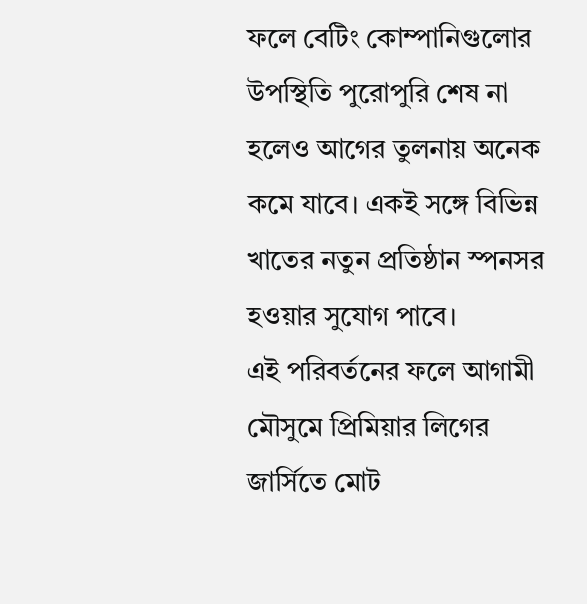ফলে বেটিং কোম্পানিগুলোর উপস্থিতি পুরোপুরি শেষ না হলেও আগের তুলনায় অনেক কমে যাবে। একই সঙ্গে বিভিন্ন খাতের নতুন প্রতিষ্ঠান স্পনসর হওয়ার সুযোগ পাবে।
এই পরিবর্তনের ফলে আগামী মৌসুমে প্রিমিয়ার লিগের জার্সিতে মোট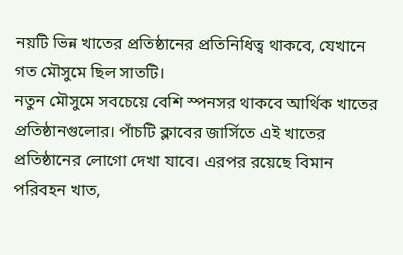নয়টি ভিন্ন খাতের প্রতিষ্ঠানের প্রতিনিধিত্ব থাকবে, যেখানে গত মৌসুমে ছিল সাতটি।
নতুন মৌসুমে সবচেয়ে বেশি স্পনসর থাকবে আর্থিক খাতের প্রতিষ্ঠানগুলোর। পাঁচটি ক্লাবের জার্সিতে এই খাতের প্রতিষ্ঠানের লোগো দেখা যাবে। এরপর রয়েছে বিমান পরিবহন খাত,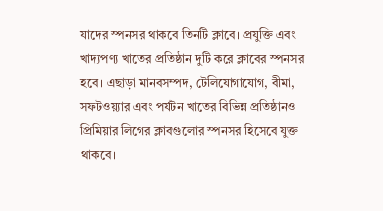যাদের স্পনসর থাকবে তিনটি ক্লাবে। প্রযুক্তি এবং খাদ্যপণ্য খাতের প্রতিষ্ঠান দুটি করে ক্লাবের স্পনসর হবে। এছাড়া মানবসম্পদ, টেলিযোগাযোগ, বীমা, সফটওয়্যার এবং পর্যটন খাতের বিভিন্ন প্রতিষ্ঠানও প্রিমিয়ার লিগের ক্লাবগুলোর স্পনসর হিসেবে যুক্ত থাকবে।